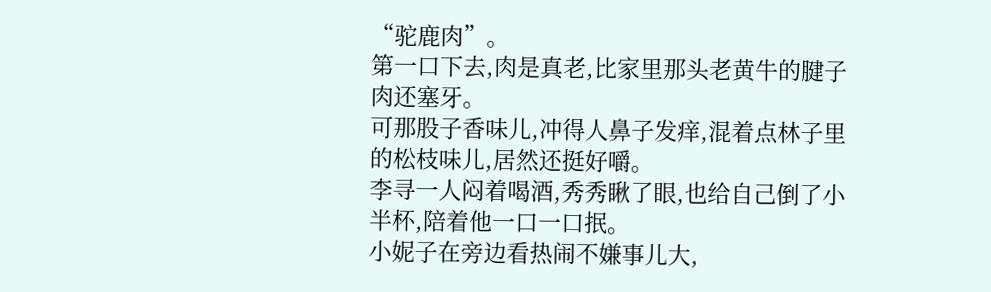“驼鹿肉”。
第一口下去,肉是真老,比家里那头老黄牛的腱子肉还塞牙。
可那股子香味儿,冲得人鼻子发痒,混着点林子里的松枝味儿,居然还挺好嚼。
李寻一人闷着喝酒,秀秀瞅了眼,也给自己倒了小半杯,陪着他一口一口抿。
小妮子在旁边看热闹不嫌事儿大,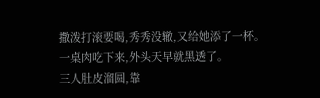撒泼打滚要喝,秀秀没辙,又给她添了一杯。
一桌肉吃下来,外头天早就黑透了。
三人肚皮溜圆,靠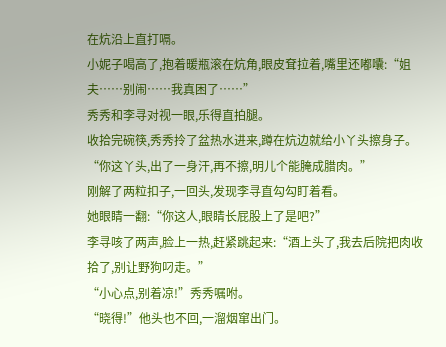在炕沿上直打嗝。
小妮子喝高了,抱着暖瓶滚在炕角,眼皮耷拉着,嘴里还嘟囔:“姐夫……别闹……我真困了……”
秀秀和李寻对视一眼,乐得直拍腿。
收拾完碗筷,秀秀拎了盆热水进来,蹲在炕边就给小丫头擦身子。
“你这丫头,出了一身汗,再不擦,明儿个能腌成腊肉。”
刚解了两粒扣子,一回头,发现李寻直勾勾盯着看。
她眼睛一翻:“你这人,眼睛长屁股上了是吧?”
李寻咳了两声,脸上一热,赶紧跳起来:“酒上头了,我去后院把肉收拾了,别让野狗叼走。”
“小心点,别着凉!”秀秀嘱咐。
“晓得!”他头也不回,一溜烟窜出门。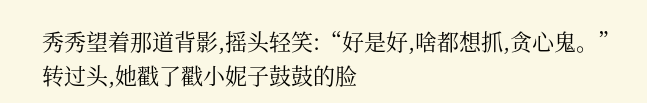秀秀望着那道背影,摇头轻笑:“好是好,啥都想抓,贪心鬼。”
转过头,她戳了戳小妮子鼓鼓的脸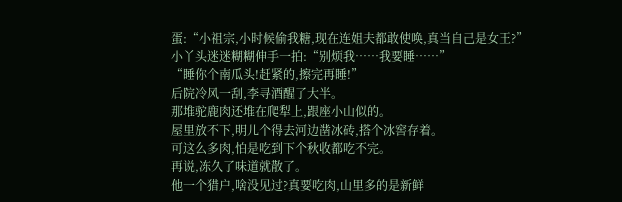蛋:“小祖宗,小时候偷我糖,现在连姐夫都敢使唤,真当自己是女王?”
小丫头迷迷糊糊伸手一拍:“别烦我……我要睡……”
“睡你个南瓜头!赶紧的,擦完再睡!”
后院冷风一刮,李寻酒醒了大半。
那堆驼鹿肉还堆在爬犁上,跟座小山似的。
屋里放不下,明儿个得去河边凿冰砖,搭个冰窖存着。
可这么多肉,怕是吃到下个秋收都吃不完。
再说,冻久了味道就散了。
他一个猎户,啥没见过?真要吃肉,山里多的是新鲜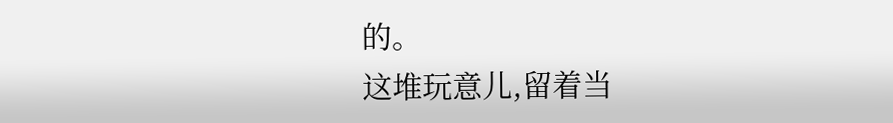的。
这堆玩意儿,留着当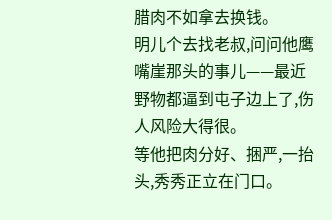腊肉不如拿去换钱。
明儿个去找老叔,问问他鹰嘴崖那头的事儿——最近野物都逼到屯子边上了,伤人风险大得很。
等他把肉分好、捆严,一抬头,秀秀正立在门口。